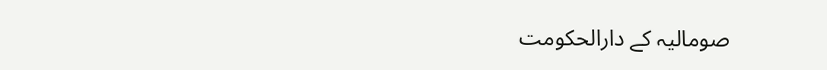صومالیہ کے دارالحکومت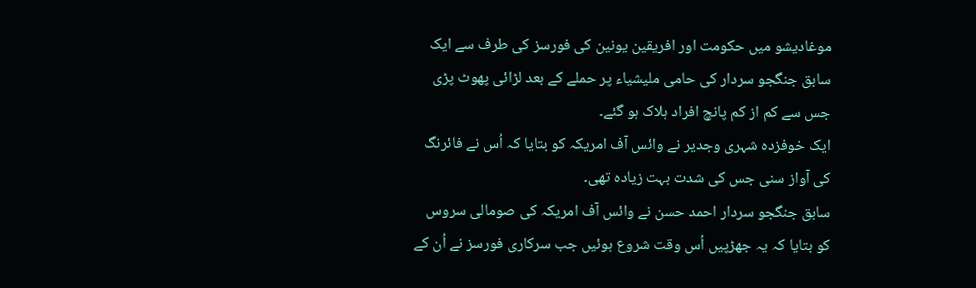موغادیشو میں حکومت اور افریقین یونین کی فورسز کی طرف سے ایک سابق جنگجو سردار کی حامی ملیشیاء پر حملے کے بعد لڑائی پھوٹ پڑی جس سے کم از کم پانچ افراد ہلاک ہو گئے۔
ایک خوفزدہ شہری وجدیر نے وائس آف امریکہ کو بتایا کہ اُس نے فائرنگ کی آواز سنی جس کی شدت بہت زیادہ تھی۔
سابق جنگجو سردار احمد حسن نے وائس آف امریکہ کی صومالی سروس کو بتایا کہ یہ جھڑپیں اُس وقت شروع ہوئیں جب سرکاری فورسز نے اُن کے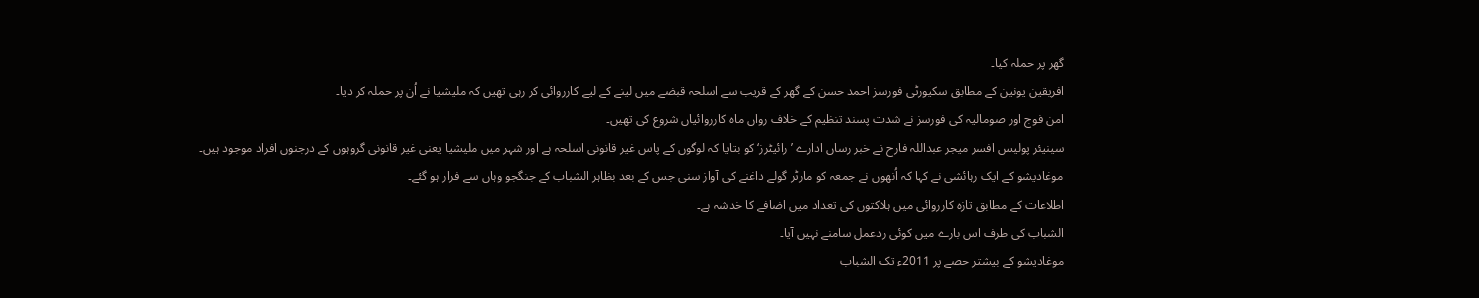گھر پر حملہ کیا۔
افریقین یونین کے مطابق سکیورٹی فورسز احمد حسن کے گھر کے قریب سے اسلحہ قبضے میں لینے کے لیے کارروائی کر رہی تھیں کہ ملیشیا نے اُن پر حملہ کر دیا۔
امن فوج اور صومالیہ کی فورسز نے شدت پسند تنظیم کے خلاف رواں ماہ کارروائیاں شروع کی تھیں۔
سینیئر پولیس افسر میجر عبداللہ فارح نے خبر رساں ادارے ’رائیٹرز‘ کو بتایا کہ لوگوں کے پاس غیر قانونی اسلحہ ہے اور شہر میں ملیشیا یعنی غیر قانونی گروہوں کے درجنوں افراد موجود ہیں۔
موغادیشو کے ایک رہائشی نے کہا کہ اُنھوں نے جمعہ کو مارٹر گولے داغنے کی آواز سنی جس کے بعد بظاہر الشباب کے جنگجو وہاں سے فرار ہو گئے۔
اطلاعات کے مطابق تازہ کارروائی میں ہلاکتوں کی تعداد میں اضافے کا خدشہ ہے۔
الشباب کی طرف اس بارے میں کوئی ردعمل سامنے نہیں آیا۔
موغادیشو کے بیشتر حصے پر 2011ء تک الشباب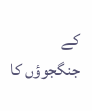کے جنگجوؤں کا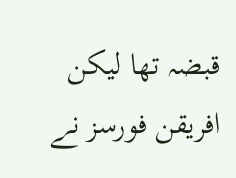قبضہ تھا لیکن افریقن فورسز نے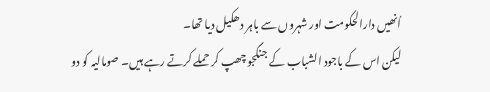اُنھیں دارالحکومت اور شہروں سے باہر دھکیل دیا تھا۔
لیکن اس کے باجود الشباب کے جنگجو چھپ کر حملے کرتے رہے ہیں۔ صومالیہ کو دو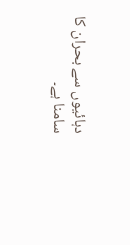دہائیوں سے بحران کا سامنا ہے۔